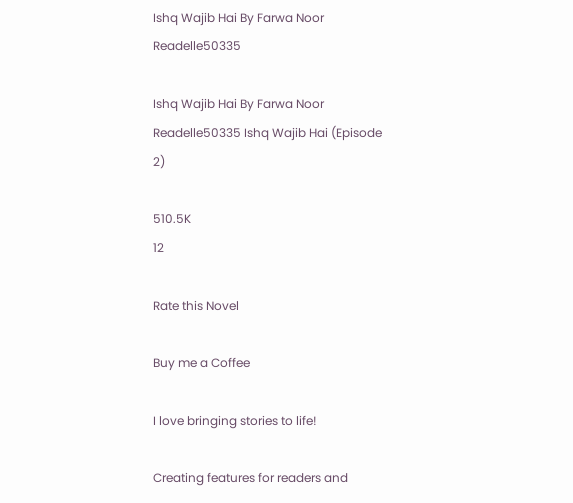Ishq Wajib Hai By Farwa Noor Readelle50335

Ishq Wajib Hai By Farwa Noor Readelle50335 Ishq Wajib Hai (Episode 2)

510.5K
12

Rate this Novel

Buy me a Coffee

I love bringing stories to life!

Creating features for readers and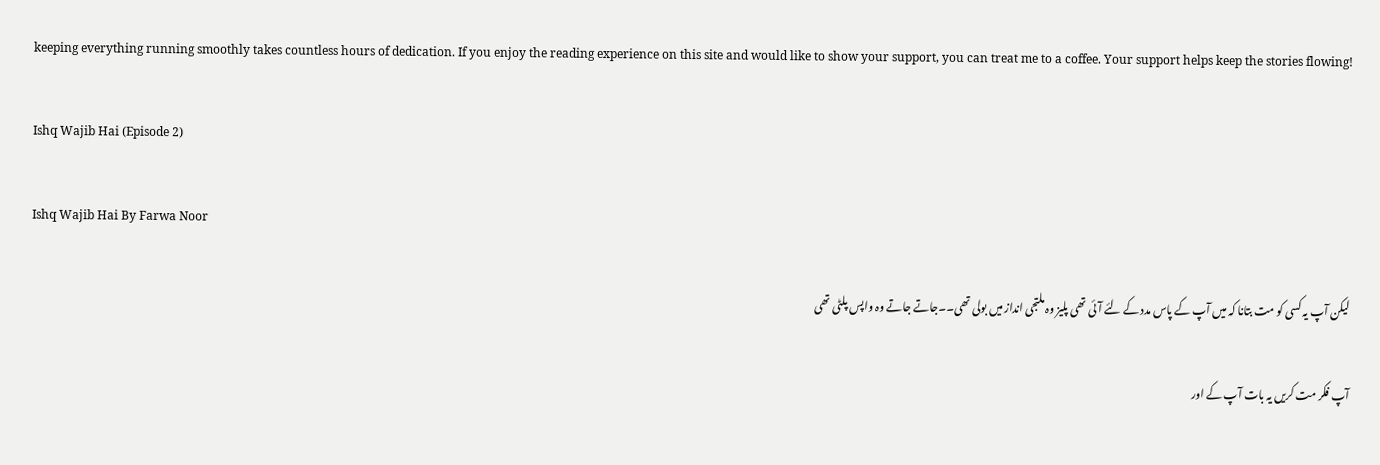keeping everything running smoothly takes countless hours of dedication. If you enjoy the reading experience on this site and would like to show your support, you can treat me to a coffee. Your support helps keep the stories flowing!

Ishq Wajib Hai (Episode 2)

Ishq Wajib Hai By Farwa Noor

لیکن آپ یہ کسی کو مت بتانا کہ میں آپ کے پاس مدد کے لئے آئی تھی پلیز وہ ملتجی انداز میں بولی تھی۔۔جاتے جاتے وہ واپس پلٹی تھی

آپ فکر مت کریں یہ بات آپ کے اور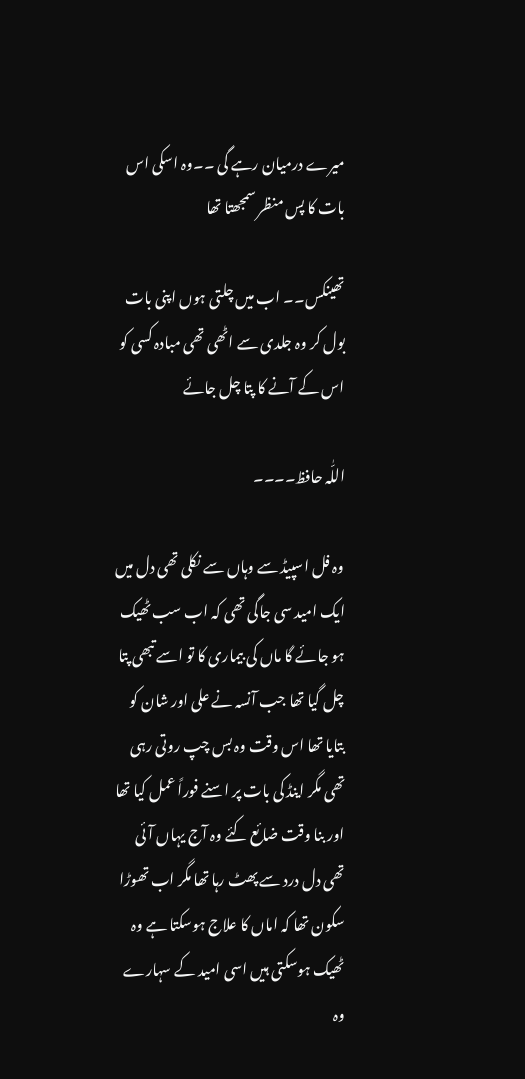میرے درمیان رہے گی ۔۔وہ اسکی اس بات کا پس منظر سمجھتا تھا

تھینکس۔۔ اب میں چلتی ہوں اپنی بات بول کر وہ جلدی سے اٹھی تھی مبادہ کسی کو اس کے آنے کا پتا چل جائے

اللّٰہ حافظ۔۔۔۔

وہ فل اسپیڈ سے وہاں سے نکلی تھی دل میں ایک امید سی جاگی تھی کہ اب سب ٹھیک ہو جائے گا ماں کی بیماری کا تو اسے تبھی پتا چل گیا تھا جب آنسہ نے علی اور شان کو بتایا تھا اس وقت وہ بس چپ روتی رہی تھی مگر اینڈ کی بات پر اسنے فوراً عمل کیا تھا اور بنا وقت ضائع کئے وہ آج یہاں آئی تھی دل درد سے پھٹ رہا تھا مگر اب تھوڑا سکون تھا کہ اماں کا علاج ہوسکتا ہے وہ ٹھیک ہوسکتی ہیں اسی امید کے سہارے وہ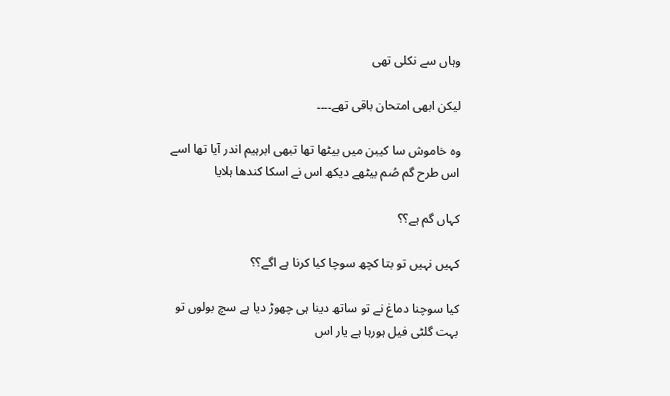وہاں سے نکلی تھی

لیکن ابھی امتحان باقی تھے۔۔۔۔

وہ خاموش سا کیبن میں بیٹھا تھا تبھی ابرہیم اندر آیا تھا اسے اس طرح گم صُم بیٹھے دیکھ اس نے اسکا کندھا ہلایا

کہاں گم ہے؟؟

کہیں نہیں تو بتا کچھ سوچا کیا کرنا ہے اگے؟؟

کیا سوچنا دماغ نے تو ساتھ دینا ہی چھوڑ دیا ہے سچ بولوں تو بہت گلٹی فیل ہورہا ہے یار اس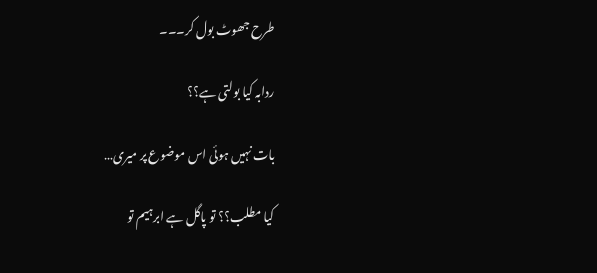طرح جھوٹ بول کر۔۔۔

ردابہ کیا بولتی ہے؟؟

بات نہیں ہوئی اس موضوع پر میری…

کیا مطلب؟؟ تو پاگل ہے ابرہیم تو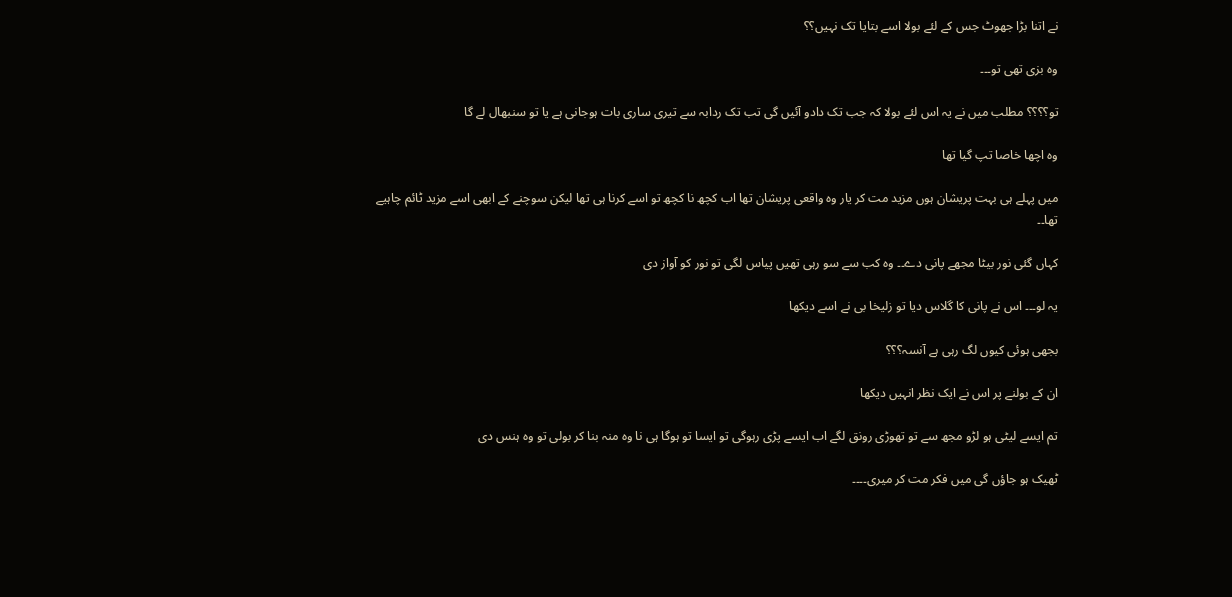نے اتنا بڑا جھوٹ جس کے لئے بولا اسے بتایا تک نہیں؟؟

وہ بزی تھی تو۔۔۔

تو؟؟؟؟ مطلب میں نے یہ اس لئے بولا کہ جب تک دادو آئیں گی تب تک ردابہ سے تیری ساری بات ہوجانی ہے یا تو سنبھال لے گا

وہ اچھا خاصا تپ گیا تھا

میں پہلے ہی بہت پریشان ہوں مزید مت کر یار وہ واقعی پریشان تھا اب کچھ نا کچھ تو اسے کرنا ہی تھا لیکن سوچنے کے ابھی اسے مزید ٹائم چاہیے تھا۔۔

کہاں گئی نور بیٹا مجھے پانی دے۔۔ وہ کب سے سو رہی تھیں پیاس لگی تو نور کو آواز دی

یہ لو۔۔۔ اس نے پانی کا گلاس دیا تو زلیخا بی نے اسے دیکھا

بجھی ہوئی کیوں لگ رہی ہے آنسہ؟؟؟

ان کے بولنے پر اس نے ایک نظر انہیں دیکھا

تم ایسے لیٹی ہو لڑو مجھ سے تو تھوڑی رونق لگے اب ایسے پڑی رہوگی تو ایسا تو ہوگا ہی نا وہ منہ بنا کر بولی تو وہ ہنس دی

ٹھیک ہو جاؤں گی میں فکر مت کر میری۔۔۔۔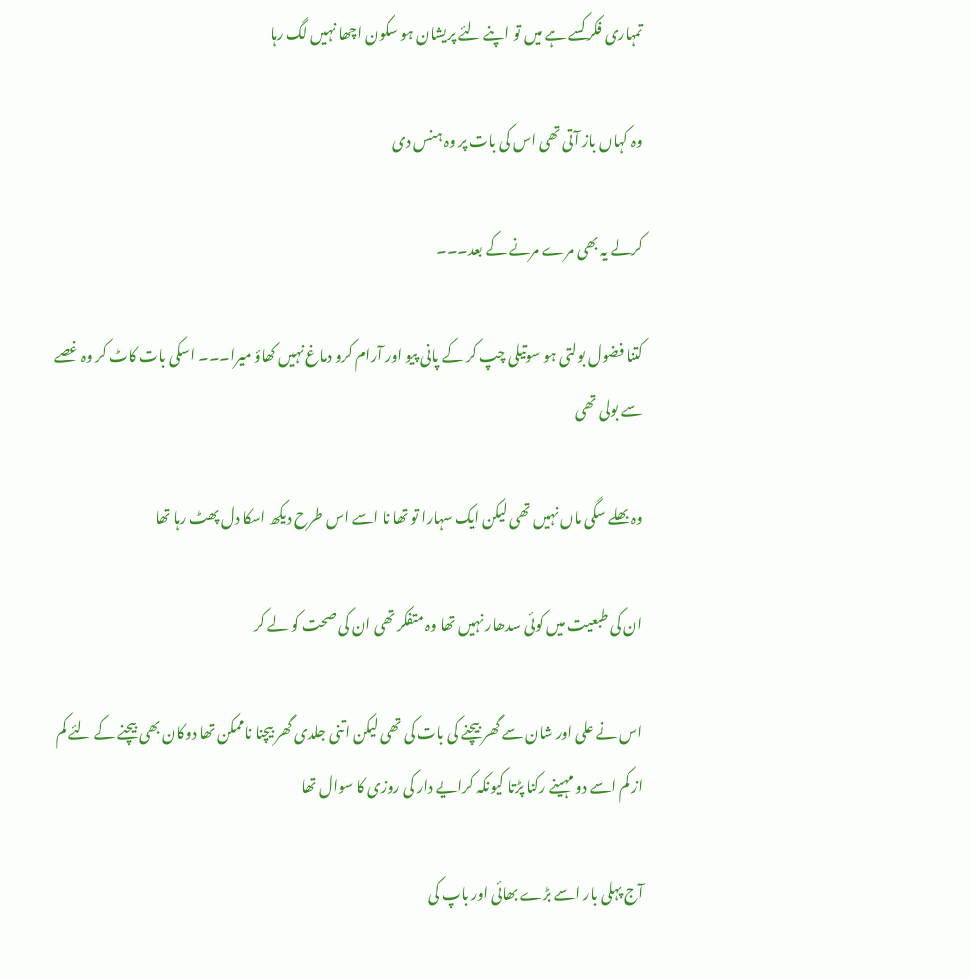تمہاری فکر کسے ہے میں تو اپنے لئے پریشان ہو سکون اچھا نہیں لگ رہا

وہ کہاں باز آتی تھی اس کی بات پر وہ ہنس دی

کرلے یہ بھی مرے مرنے کے بعد۔۔۔

کتنا فضول بولتی ہو سوتیلی چپ کر کے پانی پیو اور آرام کرو دماغ نہیں کھاؤ میرا۔۔۔ اسکی بات کاٹ کر وہ غصے سے بولی تھی

وہ بھلے سگی ماں نہیں تھی لیکن ایک سہارا تو تھا نا اسے اس طرح دیکھ اسکا دل پھٹ رہا تھا

ان کی طبعیت میں کوئی سدھار نہیں تھا وہ متفکر تھی ان کی صحت کو لے کر

اس نے علی اور شان سے گھر بیچنے کی بات کی تھی لیکن اتنی جلدی گھر بیچنا ناممکن تھا دوکان بھی بیچنے کے لئے کم از کم اسے دو مہینے رکنا پڑتا کیونکہ کرایے دار کی روزی کا سوال تھا

آج پہلی بار اسے بڑے بھائی اور باپ کی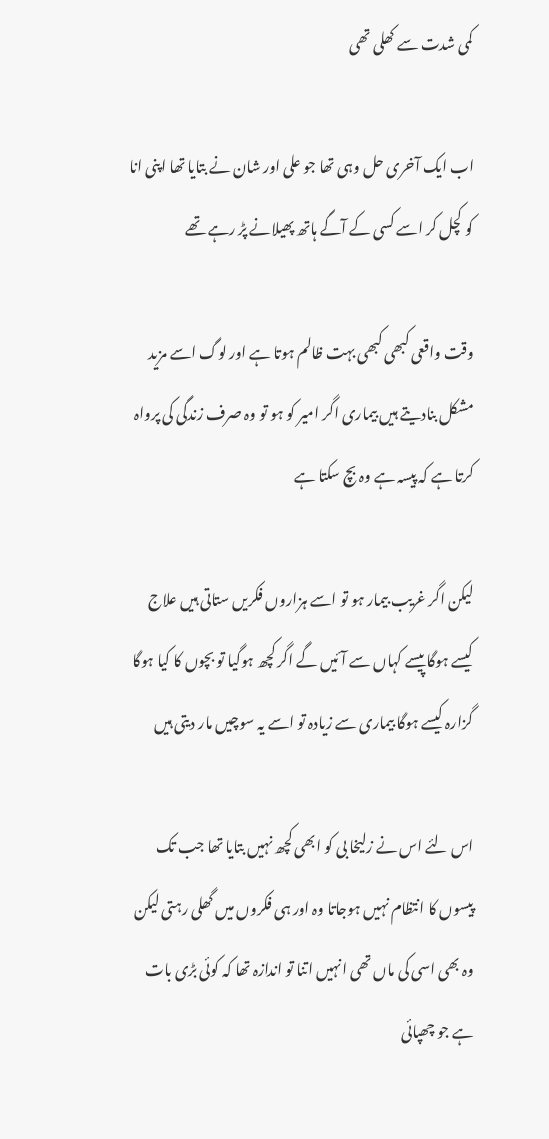کمی شدت سے کھلی تھی

اب ایک آخری حل وہی تھا جو علی اور شان نے بتایا تھا اپنی انا کو کچل کر اسے کسی کے آگے ہاتھ پھیلانے پڑ رہے تھے

وقت واقعی کبھی کبھی بہت ظالم ہوتا ہے اور لوگ اسے مزید مشکل بنادیتے ہیں بیماری اگر امیر کو ہو تو وہ صرف زندگی کی پرواہ کرتا ہے کہ پیسہ ہے وہ بچ سکتا ہے

لیکن اگر غریب بیمار ہو تو اسے ہزاروں فکریں ستاتی ہیں علاج کیسے ہوگا پیسے کہاں سے آئیں گے اگر کچھ ہوگیا تو بچوں کا کیا ہوگا گزارہ کیسے ہوگا بیماری سے زیادہ تو اسے یہ سوچیں مار دیتی ہیں

اس لئے اس نے زلیخا بی کو ابھی کچھ نہیں بتایا تھا جب تک پیسوں کا انتظام نہیں ہوجاتا وہ اور ہی فکروں میں گھلی رہتی لیکن وہ بھی اسی کی ماں تھی انہیں اتنا تو اندازہ تھا کہ کوئی بڑی بات ہے جو چھپائی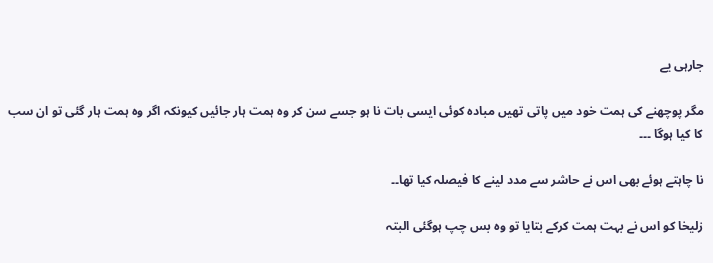جارہی یے

مگر پوچھنے کی ہمت خود میں پاتی تھیں مبادہ کوئی ایسی بات نا ہو جسے سن کر وہ ہمت ہار جائیں کیونکہ اگر وہ ہمت ہار گئی تو ان سب کا کیا ہوگا ۔۔۔

نا چاہتے ہوئے بھی اس نے حاشر سے مدد لینے کا فیصلہ کیا تھا۔۔

زلیخا کو اس نے بہت ہمت کرکے بتایا تو وہ بس چپ ہوگئی البتہ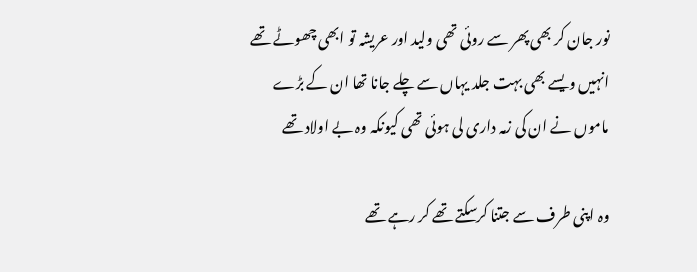نور جان کر بھی پھر سے روئی تھی ولید اور عریشہ تو ابھی چھوٹے تھے انہیں ویسے بھی بہت جلد یہاں سے چلے جانا تھا ان کے بڑے ماموں نے ان کی زمہ داری لی ہوئی تھی کیونکہ وہ بے اولاد تھے

وہ اپنی طرف سے جتنا کرسکتے تھے کر رہے تھے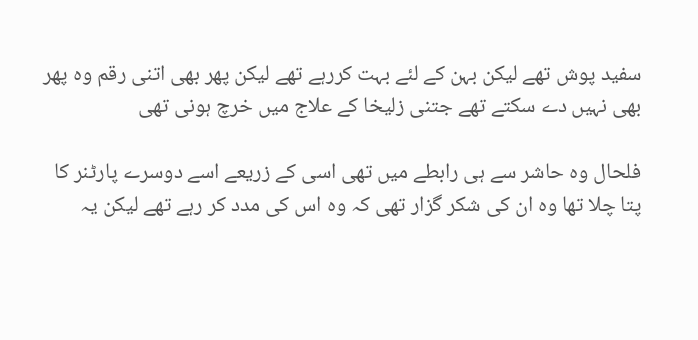سفید پوش تھے لیکن بہن کے لئے بہت کررہے تھے لیکن پھر بھی اتنی رقم وہ پھر بھی نہیں دے سکتے تھے جتنی زلیخا کے علاج میں خرچ ہونی تھی

فلحال وہ حاشر سے ہی رابطے میں تھی اسی کے زریعے اسے دوسرے پارٹنر کا پتا چلا تھا وہ ان کی شکر گزار تھی کہ وہ اس کی مدد کر رہے تھے لیکن یہ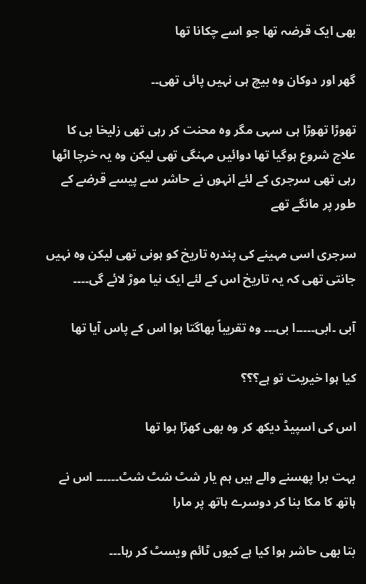بھی ایک قرضہ تھا جو اسے چکانا تھا

گھر اور دوکان وہ بیچ ہی نہیں پائی تھی۔۔

تھوڑا تھوڑا ہی سہی مگر وہ محنت کر رہی تھی زلیخا بی کا علاج شروع ہوگیا تھا دوائیں مہنگی تھی لیکن وہ یہ خرچا اٹھا رہی تھی سرجری کے لئے انہوں نے حاشر سے پیسے قرضے کے طور پر مانگے تھے

سرجری اسی مہینے کی پندرہ تاریخ کو ہونی تھی لیکن وہ نہیں جانتی تھی کہ یہ تاریخ اس کے لئے ایک نیا موڑ لائے گی۔۔۔۔

آبی ۔ابی۔۔۔۔۔ا بی۔۔۔ وہ تقریباً بھاگتا ہوا اس کے پاس آیا تھا

کیا ہوا خیریت تو ہے؟؟؟

اس کی اسپیڈ دیکھ کر وہ بھی کھڑا ہوا تھا

بہت برا پھسنے والے ہیں ہم یار شٹ شٹ شٹ۔۔۔۔۔۔ اس نے ہاتھ کا مکا بنا کر دوسرے ہاتھ پر مارا

بتا بھی حاشر ہوا کیا ہے کیوں ٹائم ویسٹ کر رہا۔۔۔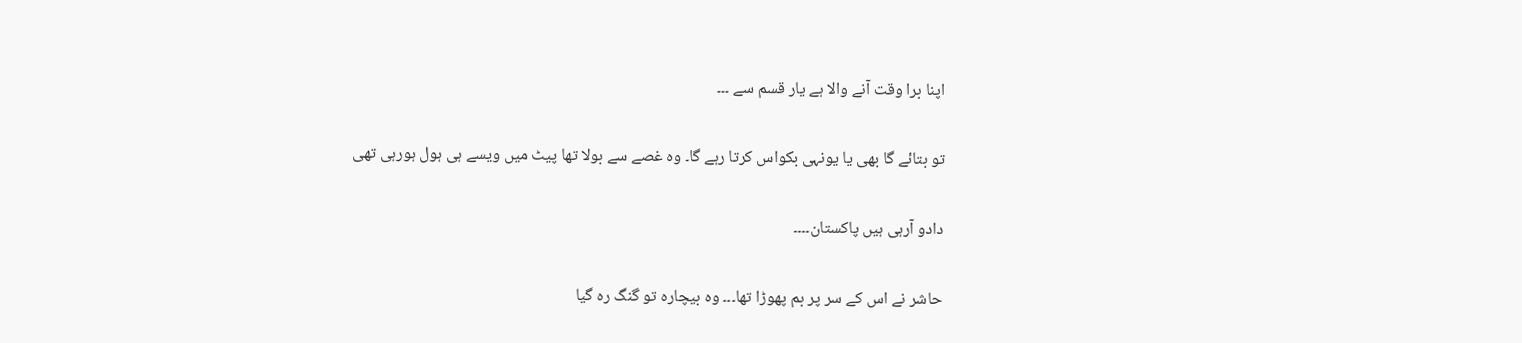اپنا برا وقت آنے والا ہے یار قسم سے ۔۔۔

تو بتائے گا بھی یا یونہی بکواس کرتا رہے گا۔ وہ غصے سے بولا تھا پیٹ میں ویسے ہی ہول ہورہی تھی

دادو آرہی ہیں پاکستان۔۔۔۔

حاشر نے اس کے سر پر بم پھوڑا تھا۔۔۔ وہ بیچارہ تو گنگ رہ گیا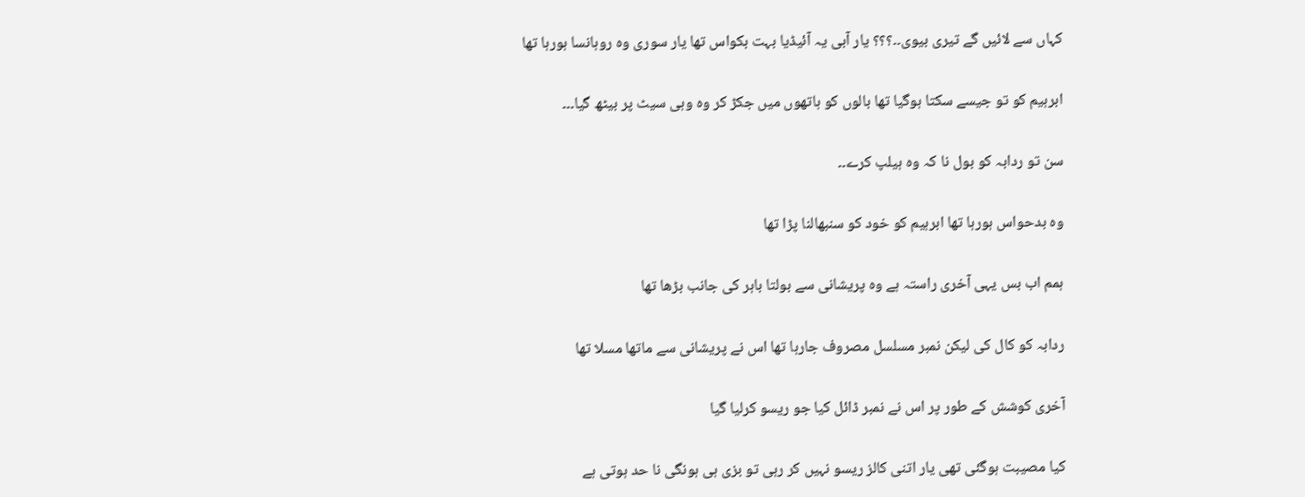کہاں سے لائیں گے تیری بیوی۔۔؟؟؟ یار آبی یہ آئیڈیا بہت بکواس تھا یار سوری وہ روہانسا ہورہا تھا

ابرہیم کو تو جیسے سکتا ہوگیا تھا بالوں کو ہاتھوں میں جکڑ کر وہ وہی سیٹ پر بیٹھ گیا۔۔۔

سن تو ردابہ کو بول نا کہ وہ ہیلپ کرے۔۔

وہ بدحواس ہورہا تھا ابرہیم کو خود کو سنبھالنا پڑا تھا

ہمم اب بس یہی آخری راستہ ہے وہ پریشانی سے بولتا باہر کی جانب بڑھا تھا

ردابہ کو کال کی لیکن نمبر مسلسل مصروف جارہا تھا اس نے پریشانی سے ماتھا مسلا تھا

آخری کوشش کے طور پر اس نے نمبر ڈائل کیا جو ریسو کرلیا گیا

کیا مصیبت ہوگئی تھی یار اتنی کالز ریسو نہیں کر رہی تو بزی ہی ہونگی نا حد ہوتی ہے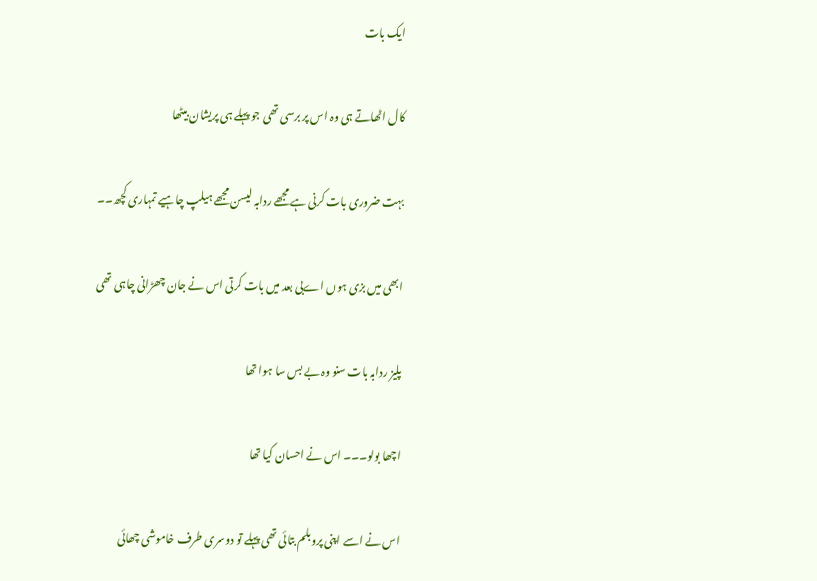ایک بات

کال اٹھاتے ہی وہ اس پر برسی تھی جو پہلے ہی پریشان بیٹھا

بہت ضروری بات کرنی ہے مجھے ردابہ لیسن مجھے ہیلپ چاہیے تمہاری کچھ۔۔

ابھی میں بزی ہوں اےبی بعد میں بات کرتی اس نے جان چھڑانی چاہی تھی

پلیز ردابہ بات سنو وہ بے بس سا ہوا تھا

اچھا بولو۔۔۔ اس نے احسان کیا تھا

اس نے اسے اپنی پروبلم بتائی تھی پہلے تو دوسری طرف خاموشی چھائی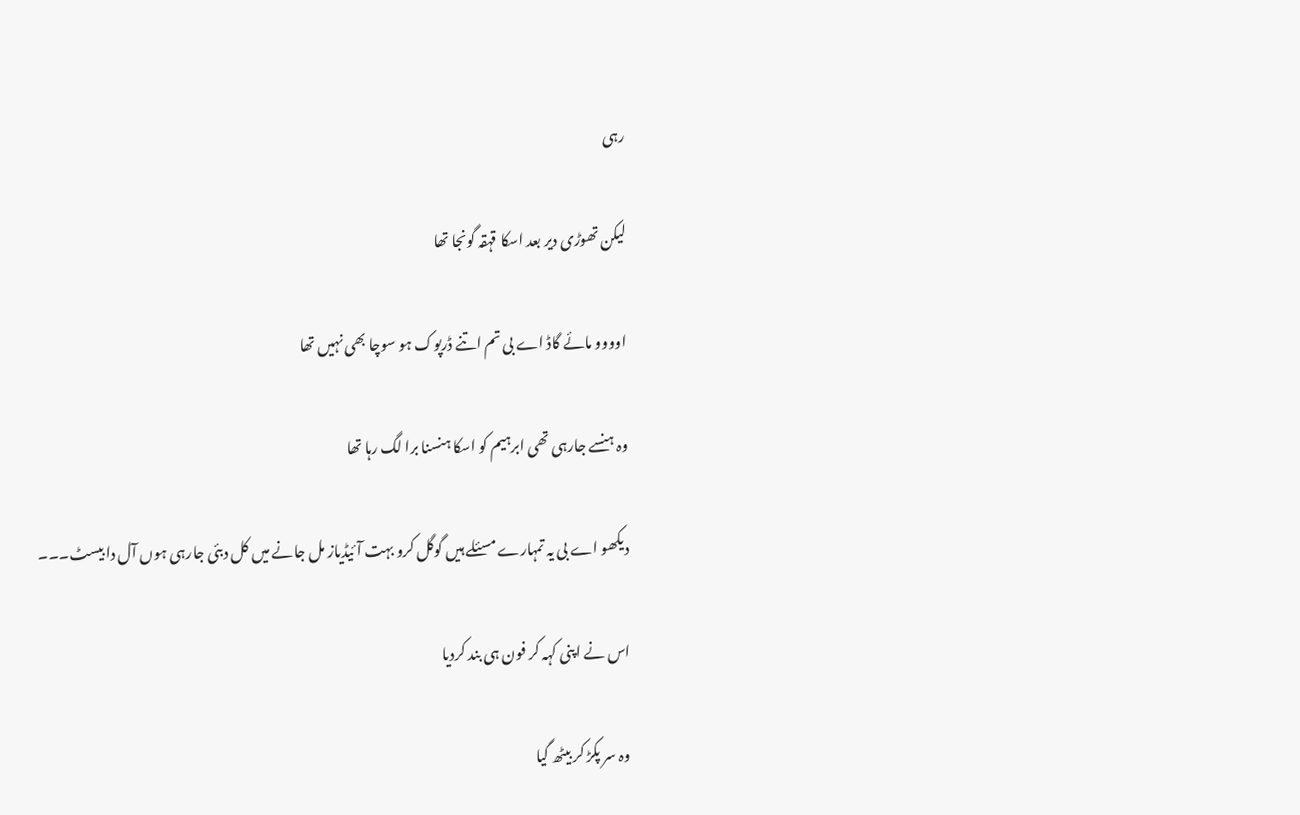رہی

لیکن تھوڑی دیر بعد اسکا قہقہ گونجا تھا

اوووو مائے گاڈ اے بی تم اتنے ڈرپوک ہو سوچا بھی نہیں تھا

وہ ہنسے جارہی تھی ابرہیم کو اسکا ہنسنا برا لگ رہا تھا

دیکھو اے بی یہ تمہارے مسئلے ہیں گوگل کرو بہت آئیڈیاز مل جانے میں کل دبئی جارہی ہوں آل دا بیسٹ۔۔۔

اس نے اپنی کہہ کر فون ہی بند کردیا

وہ سر پکڑ کر بیٹھ گیا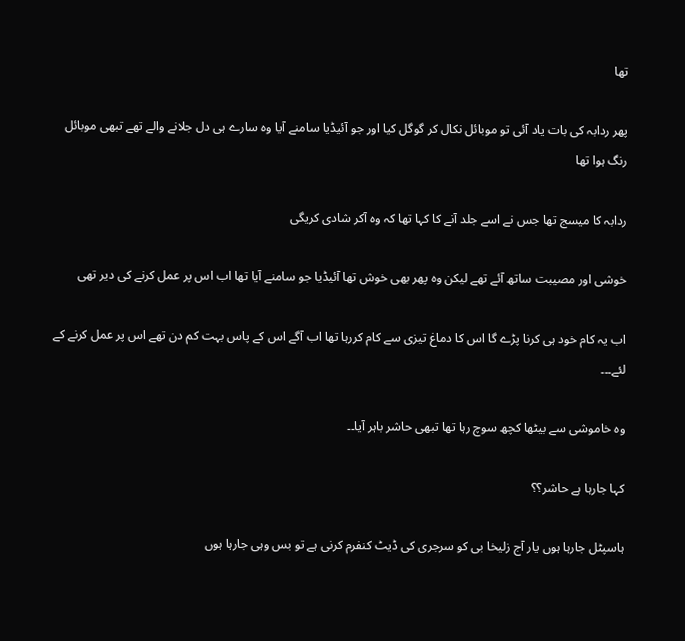تھا

پھر ردابہ کی بات یاد آئی تو موبائل نکال کر گوگل کیا اور جو آئیڈیا سامنے آیا وہ سارے ہی دل جلانے والے تھے تبھی موبائل رنگ ہوا تھا

ردابہ کا میسج تھا جس نے اسے جلد آنے کا کہا تھا کہ وہ آکر شادی کریگی

خوشی اور مصیبت ساتھ آئے تھے لیکن وہ پھر بھی خوش تھا آئیڈیا جو سامنے آیا تھا اب اس پر عمل کرنے کی دیر تھی

اب یہ کام خود ہی کرنا پڑے گا اس کا دماغ تیزی سے کام کررہا تھا اب آگے اس کے پاس بہت کم دن تھے اس پر عمل کرنے کے لئے۔۔۔

وہ خاموشی سے بیٹھا کچھ سوچ رہا تھا تبھی حاشر باہر آیا۔۔

کہا جارہا ہے حاشر؟؟

ہاسپٹل جارہا ہوں یار آج زلیخا بی کو سرجری کی ڈیٹ کنفرم کرنی ہے تو بس وہی جارہا ہوں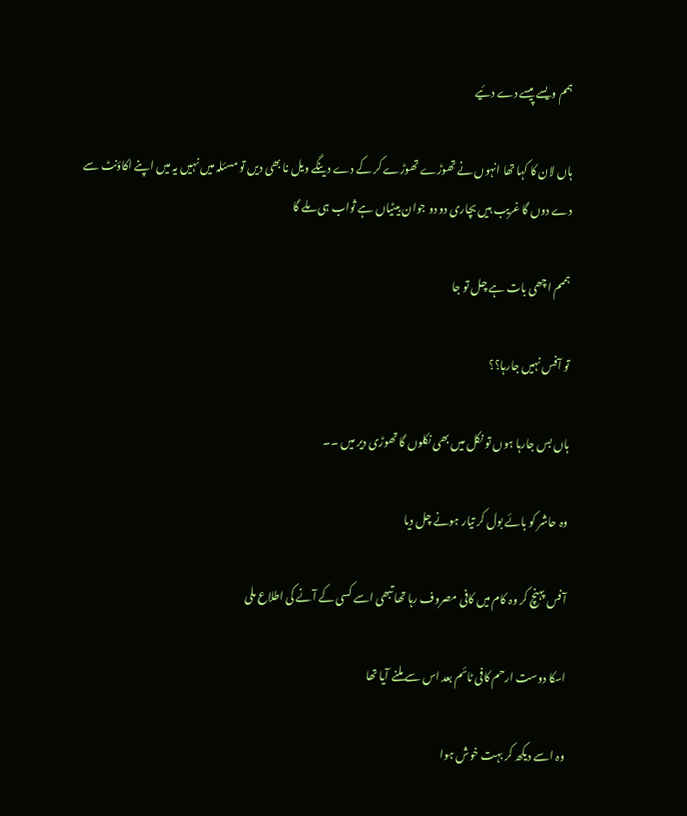ہمم ویسے پیسے دے دئیے

ہاں لان کا کہا تھا انہوں نے تھوڑے تھوڑے کر کے دے دینگے ویل نا بھی دیں تو مسئلہ میں نہیں یہ میں اپنے اکاؤنٹ سے دے دوں گا غریب ہیں بچاری دو دو جوان بیٹیاں ہے ثواب ہی ملے گا

ہممم اچھی بات ہے چل تو جا

تو آفس نہیں جارہا؟؟

ہاں بس جارہا ہوں تو نکل میں بھی نکلوں گا تھوڑی دیر میں ۔۔

وہ حاشر کو بائے بول کر تیار ہونے چل دیا

آفس پہنچ کر وہ کام میں کافی مصروف رہا تھا تبھی اسے کسی کے آنے کی اطلاع ملی

اسکا دوست ارحم کافی ٹائم بعد اس سے ملنے آیا تھا

وہ اسے دیکھ کر بہت خوش ہوا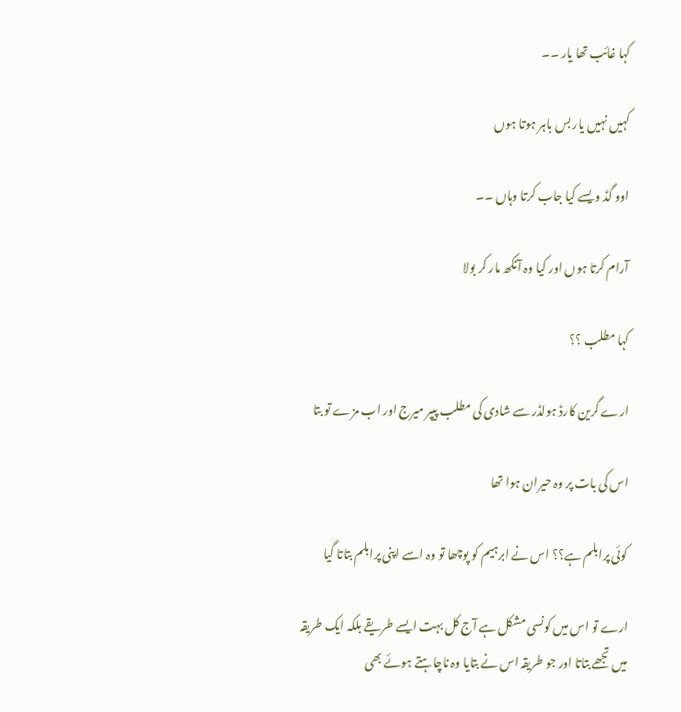کہا غائب تھا یار ۔۔

کہیں نہیں یار بس باہر ہوتا ہوں

اوو گڈ ویسے کیا جاب کرتا وہاں ۔۔

آرام کرتا ہوں اور کیا وہ آنکھ مار کر بولا

کہا مطلب ؟؟

ارے گرین کارڈ ہولڈر سے شادی کی مطلب پیپر میرج اور اب مزے تو بتا

اس کی بات پر وہ حیران ہوا تھا

کوئی پرابلم ہے؟؟ اس نے ابرہیم کو پوچھا تو وہ اسے اپنی پرابلم بتاتا گیا

ارے تو اس میں کونسی مشکل ہے آج کل بہت ایسے طریقے بلکہ ایک طریقہ میں تجھے بتاتا اور جو طریقہ اس نے بتایا وہ ناچاہتے ہوئے بھی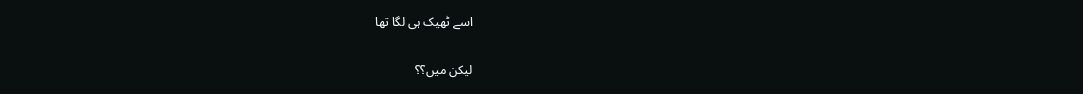اسے ٹھیک ہی لگا تھا

لیکن میں؟؟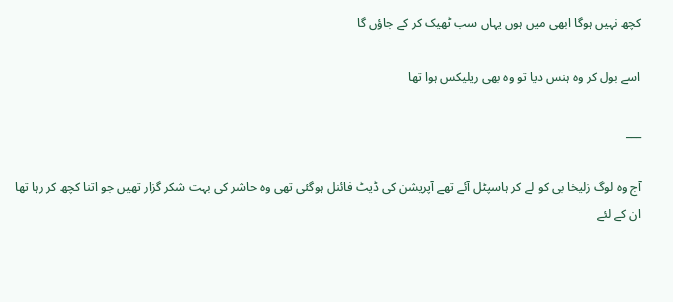کچھ نہیں ہوگا ابھی میں ہوں یہاں سب ٹھیک کر کے جاؤں گا

اسے بول کر وہ ہنس دیا تو وہ بھی ریلیکس ہوا تھا

___

آج وہ لوگ زلیخا بی کو لے کر ہاسپٹل آئے تھے آپریشن کی ڈیٹ فائنل ہوگئی تھی وہ حاشر کی بہت شکر گزار تھیں جو اتنا کچھ کر رہا تھا ان کے لئے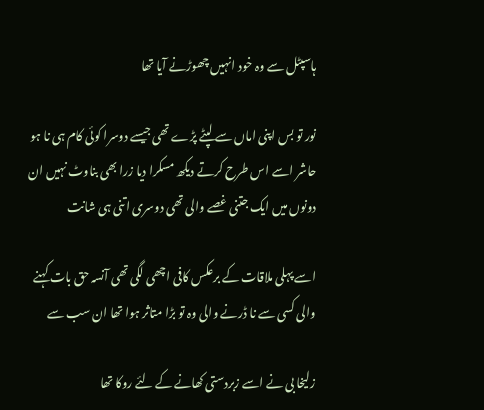ہاسپٹل سے وہ خود انہیں چھوڑنے آیا تھا

نور تو بس اپنی اماں سے لپٹے پڑے تھی جیسے دوسرا کوئی کام ہی نا ہو حاشر اسے اس طرح کرتے دیکھ مسکرا دیا زرا بھی بناوٹ نہیں ان دونوں میں ایک جتنی غصے والی تھی دوسری اتنی ہی شانت

اسے پہلی ملاقات کے برعکس کافی اچھی لگی تھی آنسہ حق بات کہنے والی کسی سے نا ڈرنے والی وہ تو بڑا متاثر ہوا تھا ان سب سے

زلیخا بی نے اسے زبردستی کھانے کے لئے روکا تھا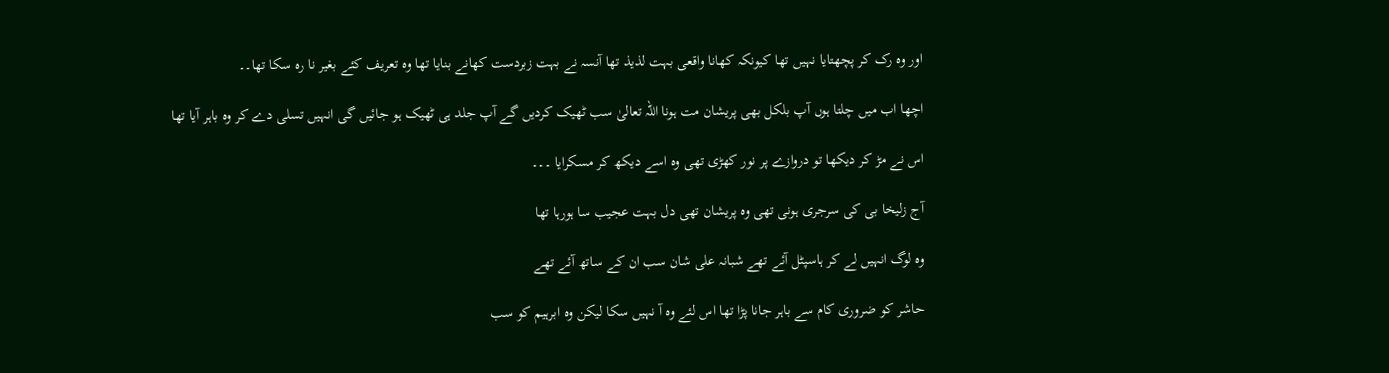اور وہ رک کر پچھتایا نہیں تھا کیونکہ کھانا واقعی بہت لذیذ تھا آنسہ نے بہت زبردست کھانے بنایا تھا وہ تعریف کئے بغیر نا رہ سکا تھا۔۔

اچھا اب میں چلتا ہوں آپ بلکل بھی پریشان مت ہونا اللہ تعالیٰ سب ٹھیک کردیں گے آپ جلد ہی ٹھیک ہو جائیں گی انہیں تسلی دے کر وہ باہر آیا تھا

اس نے مڑ کر دیکھا تو دروازے پر نور کھڑی تھی وہ اسے دیکھ کر مسکرایا ۔۔۔

آج زلیخا بی کی سرجری ہونی تھی وہ پریشان تھی دل بہت عجیب سا ہورہا تھا

وہ لوگ انہیں لے کر ہاسپٹل آئے تھے شبانہ علی شان سب ان کے ساتھ آئے تھے

حاشر کو ضروری کام سے باہر جانا پڑا تھا اس لئے وہ آ نہیں سکا لیکن وہ ابرہیم کو سب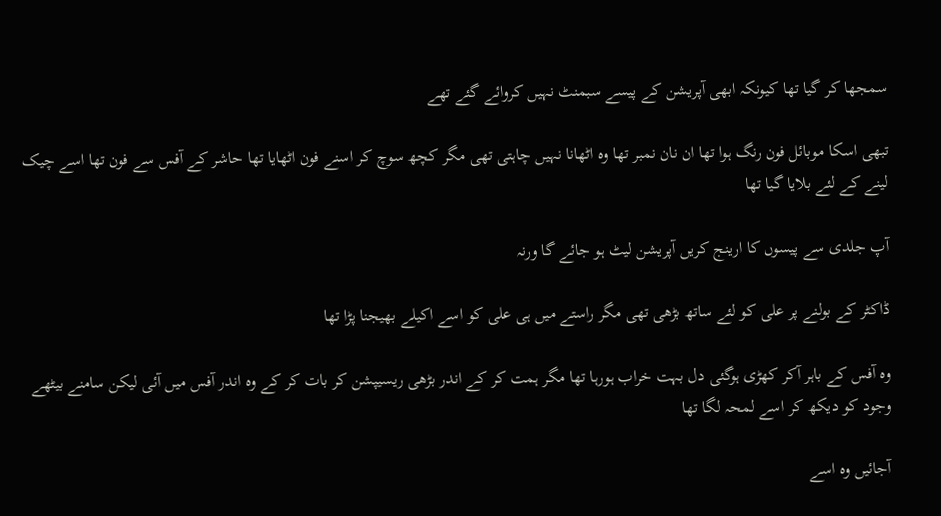سمجھا کر گیا تھا کیونکہ ابھی آپریشن کے پیسے سبمنٹ نہیں کروائے گئے تھے

تبھی اسکا موبائل فون رنگ ہوا تھا ان نان نمبر تھا وہ اٹھانا نہیں چاہتی تھی مگر کچھ سوچ کر اسنے فون اٹھایا تھا حاشر کے آفس سے فون تھا اسے چیک لینے کے لئے بلایا گیا تھا

آپ جلدی سے پیسوں کا ارینج کریں آپریشن لیٹ ہو جائے گا ورنہ

ڈاکٹر کے بولنے پر علی کو لئے ساتھ بڑھی تھی مگر راستے میں ہی علی کو اسے اکیلے بھیجنا پڑا تھا

وہ آفس کے باہر آکر کھڑی ہوگئی دل بہت خراب ہورہا تھا مگر ہمت کر کے اندر بڑھی ریسیپشن کر بات کر کے وہ اندر آفس میں آئی لیکن سامنے بیٹھے وجود کو دیکھ کر اسے لمحہ لگا تھا

آجائیں وہ اسے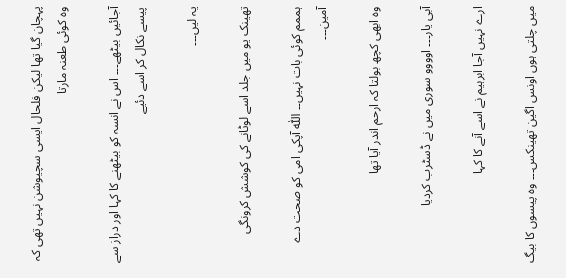پہچان گیا تھا لیکن فلحال ایسی سچیوشن نہیں تھی کہ وہ کوئی طعنہ مارتا

آجائیں بیٹھے۔۔۔ اس نے انسہ کو بیٹھنے کا کہا اور دراز سے پیسے نکال کر اسے دئیے

یہ لیں۔۔۔

تھینک یو میں جلد اسے لوٹانے کی کوشش کرونگی

ہممم کوئی بات نہیں۔۔ اللّٰہ آپکی امی کو صحت دے آمین۔۔۔

وہ ابھی کچھ بولتا کہ ارحم اندر آیا تھا

آبی یار۔۔۔ اوووو سوری میں نے ڈسٹرب کردیا

ارے نہیں آجا ابرہیم نے اسے آنے کا کہا

میں چلتی ہوں اونس اگین تھینکس۔۔۔ وہ پیسوں کا بیگ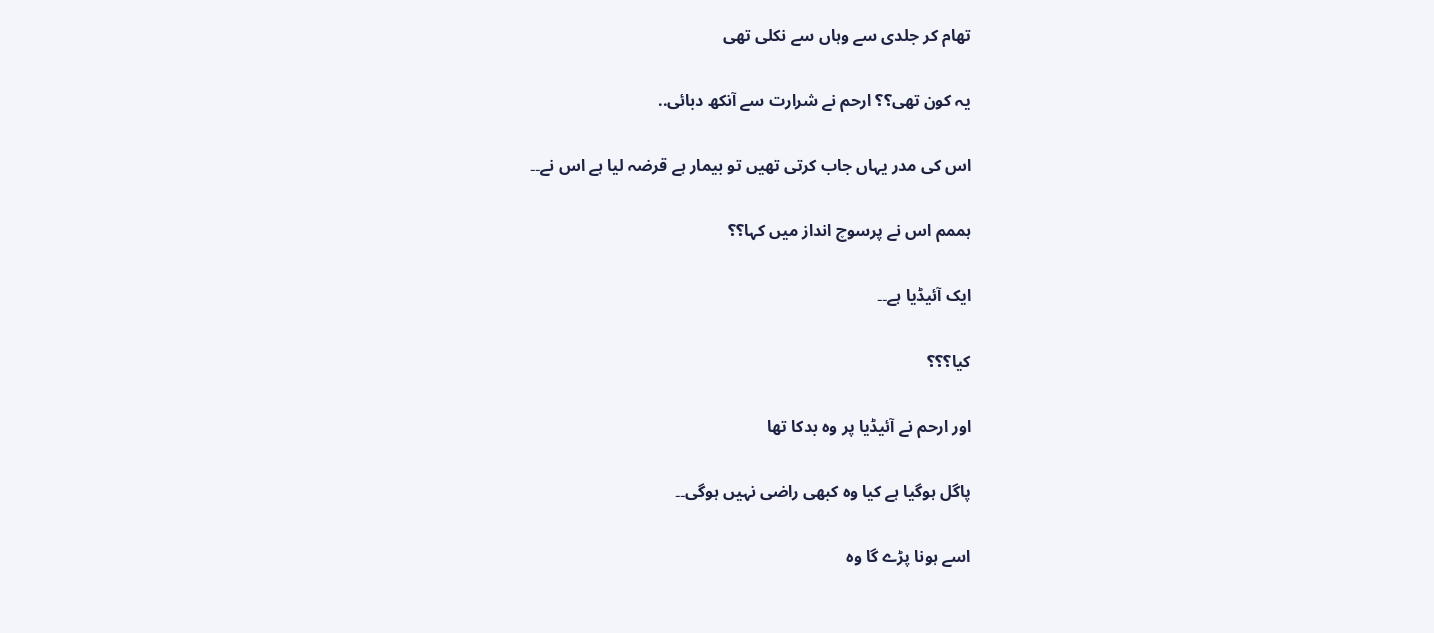تھام کر جلدی سے وہاں سے نکلی تھی

یہ کون تھی؟؟ ارحم نے شرارت سے آنکھ دبائی..

اس کی مدر یہاں جاب کرتی تھیں تو بیمار ہے قرضہ لیا ہے اس نے۔۔

ہممم اس نے پرسوچ انداز میں کہا؟؟

ایک آئیڈیا ہے۔۔

کیا؟؟؟

اور ارحم نے آئیڈیا پر وہ بدکا تھا

پاگل ہوگیا ہے کیا وہ کبھی راضی نہیں ہوگی۔۔

اسے ہونا پڑے گا وہ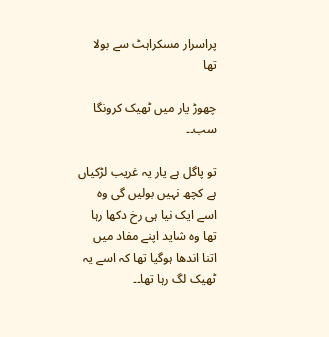پراسرار مسکراہٹ سے بولا تھا

چھوڑ یار میں ٹھیک کرونگا سب۔۔

تو پاگل ہے یار یہ غریب لڑکیاں ہے کچھ نہیں بولیں گی وہ اسے ایک نیا ہی رخ دکھا رہا تھا وہ شاید اپنے مفاد میں اتنا اندھا ہوگیا تھا کہ اسے یہ ٹھیک لگ رہا تھا۔۔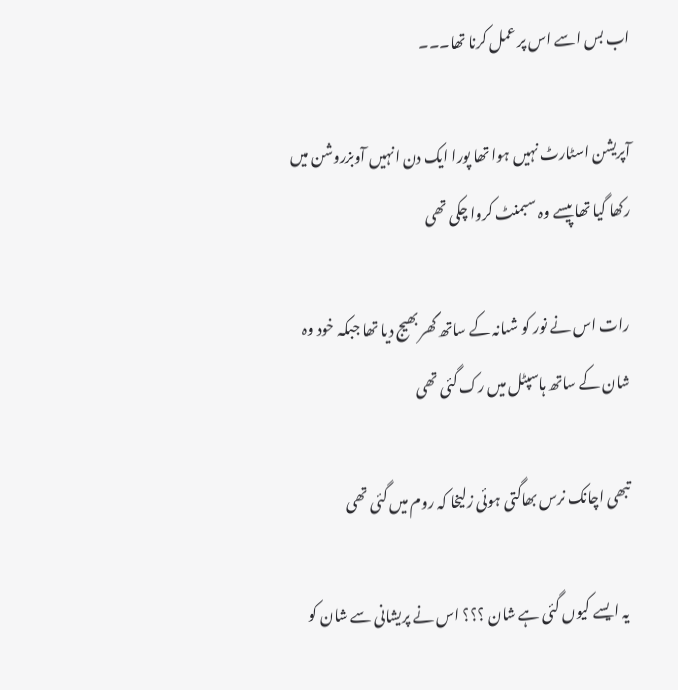اب بس اسے اس پر عمل کرنا تھا۔۔۔

آپریشن اسٹارٹ نہیں ہوا تھا پورا ایک دن انہیں آوبزروشن میں رکھا گیا تھا پیسے وہ سبمنٹ کروا چکی تھی

رات اس نے نور کو شںانہ کے ساتھ گھر بھیج دیا تھا جبکہ خود وہ شان کے ساتھ ہاسپٹل میں رک گئی تھی

تبھی اچانک نرس بھاگتی ہوئی زلیخا کہ روم میں گئی تھی

یہ ایسے کیوں گئی ہے شان ؟؟؟ اس نے پریشانی سے شان کو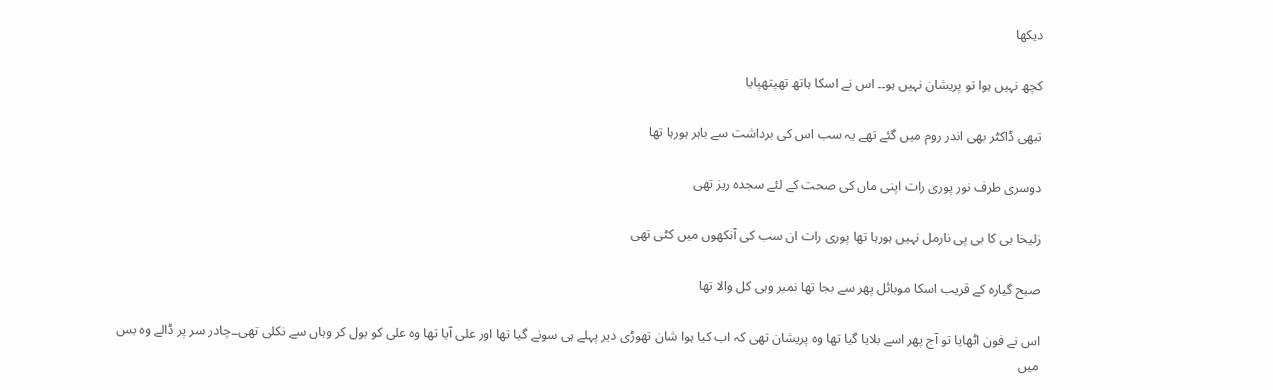دیکھا

کچھ نہیں ہوا تو پریشان نہیں ہو۔۔ اس نے اسکا ہاتھ تھپتھپایا

تبھی ڈاکٹر بھی اندر روم میں گئے تھے یہ سب اس کی برداشت سے باہر ہورہا تھا

دوسری طرف نور پوری رات اپنی ماں کی صحت کے لئے سجدہ ریز تھی

زلیخا بی کا بی پی نارمل نہیں ہورہا تھا پوری رات ان سب کی آنکھوں میں کٹی تھی

صبح گیارہ کے قریب اسکا موبائل پھر سے بجا تھا نمبر وہی کل والا تھا

اس نے فون اٹھایا تو آج پھر اسے بلایا گیا تھا وہ پریشان تھی کہ اب کیا ہوا شان تھوڑی دیر پہلے ہی سونے گیا تھا اور علی آیا تھا وہ علی کو بول کر وہاں سے نکلی تھی۔۔چادر سر پر ڈالے وہ بس میں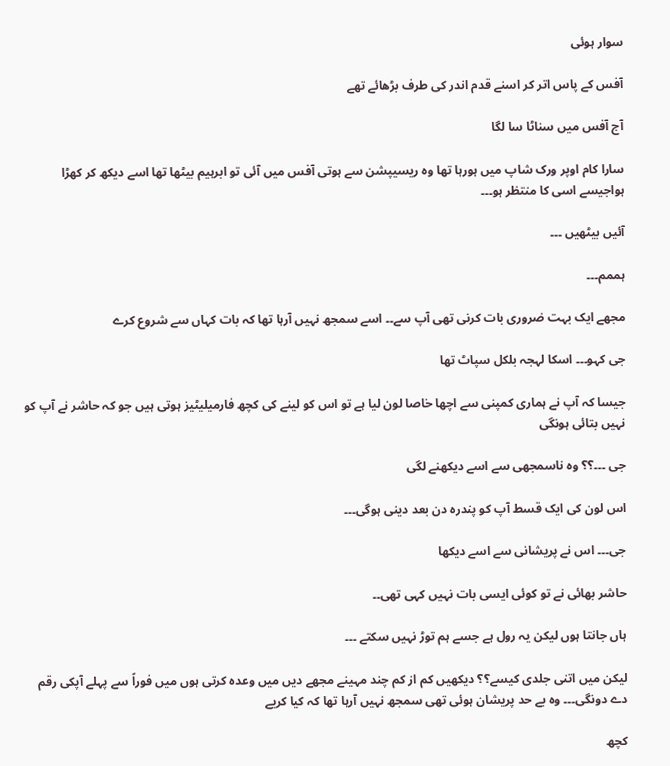سوار ہوئی

آفس کے پاس اتر کر اسنے قدم اندر کی طرف بڑھائے تھے

آج آفس میں سناٹا سا لگا

سارا کام اوپر ورک شاپ میں ہورہا تھا وہ ریسیپشن سے ہوتی آفس میں آئی تو ابرہیم بیٹھا تھا اسے دیکھ کر کھڑا ہواجیسے اسی کا منتظر ہو۔۔۔

آئیں بیٹھیں ۔۔۔

ہممم۔۔۔

مجھے ایک بہت ضروری بات کرنی تھی آپ سے۔۔ اسے سمجھ نہیں آرہا تھا کہ بات کہاں سے شروع کرے

جی کہو۔۔۔ اسکا لہجہ بلکل سپاٹ تھا

جیسا کہ آپ نے ہماری کمپنی سے اچھا خاصا لون لیا ہے تو اس کو لینے کی کچھ فارمیلیٹیز ہوتی ہیں جو کہ حاشر نے آپ کو نہیں بتائی ہونگی

جی ۔۔۔؟؟ وہ ناسمجھی سے اسے دیکھنے لگی

اس لون کی ایک قسط آپ کو پندرہ دن بعد دینی ہوگی۔۔۔

جی۔۔۔ اس نے پریشانی سے اسے دیکھا

حاشر بھائی نے تو کوئی ایسی بات نہیں کہی تھی۔۔

ہاں جانتا ہوں لیکن یہ رول ہے جسے ہم توڑ نہیں سکتے ۔۔۔

لیکن میں اتنی جلدی کیسے؟؟ دیکھیں کم از کم چند مہینے مجھے دیں میں وعدہ کرتی ہوں میں فوراً سے پہلے آپکی رقم دے دونگی۔۔۔ وہ بے حد پریشان ہوئی تھی سمجھ نہیں آرہا تھا کہ کیا کریے

کچھ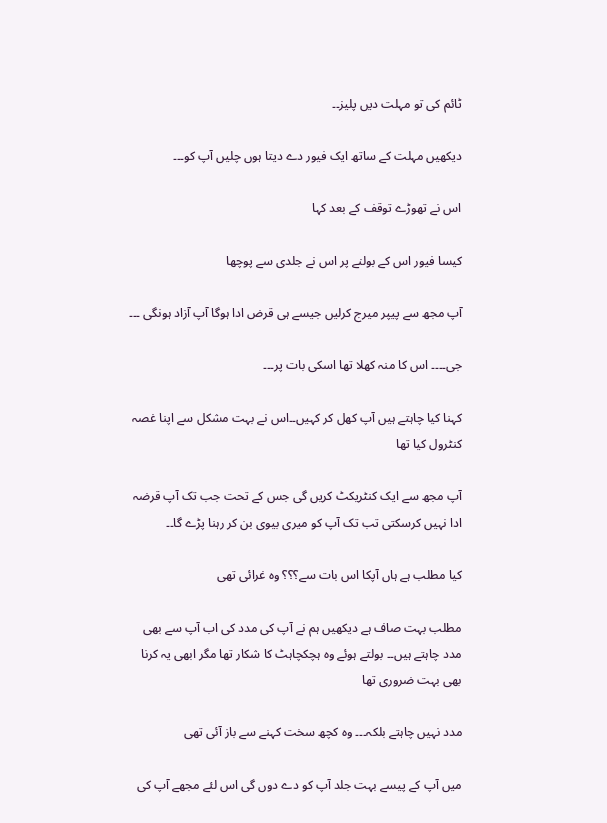ٹائم کی تو مہلت دیں پلیز۔۔

دیکھیں مہلت کے ساتھ ایک فیور دے دیتا ہوں چلیں آپ کو۔۔۔

اس نے تھوڑے توقف کے بعد کہا

کیسا فیور اس کے بولنے پر اس نے جلدی سے پوچھا

آپ مجھ سے پیپر میرج کرلیں جیسے ہی قرض ادا ہوگا آپ آزاد ہونگی ۔۔۔

جی۔۔۔۔ اس کا منہ کھلا تھا اسکی بات پر۔۔۔

کہنا کیا چاہتے ہیں آپ کھل کر کہیں۔۔اس نے بہت مشکل سے اپنا غصہ کنٹرول کیا تھا

آپ مجھ سے ایک کنٹریکٹ کریں گی جس کے تحت جب تک آپ قرضہ ادا نہیں کرسکتی تب تک آپ کو میری بیوی بن کر رہنا پڑے گا۔۔

کیا مطلب ہے ہاں آپکا اس بات سے؟؟؟ وہ غرائی تھی

مطلب بہت صاف ہے دیکھیں ہم نے آپ کی مدد کی اب آپ سے بھی مدد چاہتے ہیں۔۔ بولتے ہوئے وہ ہچکچاہٹ کا شکار تھا مگر ابھی یہ کرنا بھی بہت ضروری تھا

مدد نہیں چاہتے بلکہ۔۔۔ وہ کچھ سخت کہنے سے باز آئی تھی

میں آپ کے پیسے بہت جلد آپ کو دے دوں گی اس لئے مجھے آپ کی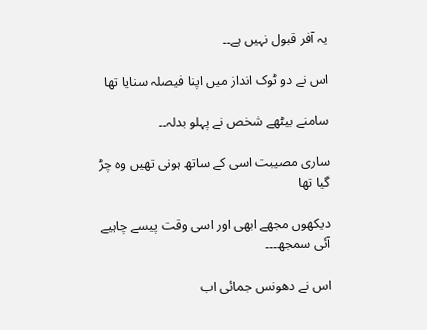یہ آفر قبول نہیں ہے۔۔

اس نے دو ٹوک انداز میں اپنا فیصلہ سنایا تھا

سامنے بیٹھے شخص نے پہلو بدلہ۔۔

ساری مصیبت اسی کے ساتھ ہونی تھیں وہ چڑ گیا تھا

دیکھوں مجھے ابھی اور اسی وقت پیسے چاہیے آئی سمجھ۔۔۔

اس نے دھونس جمائی اب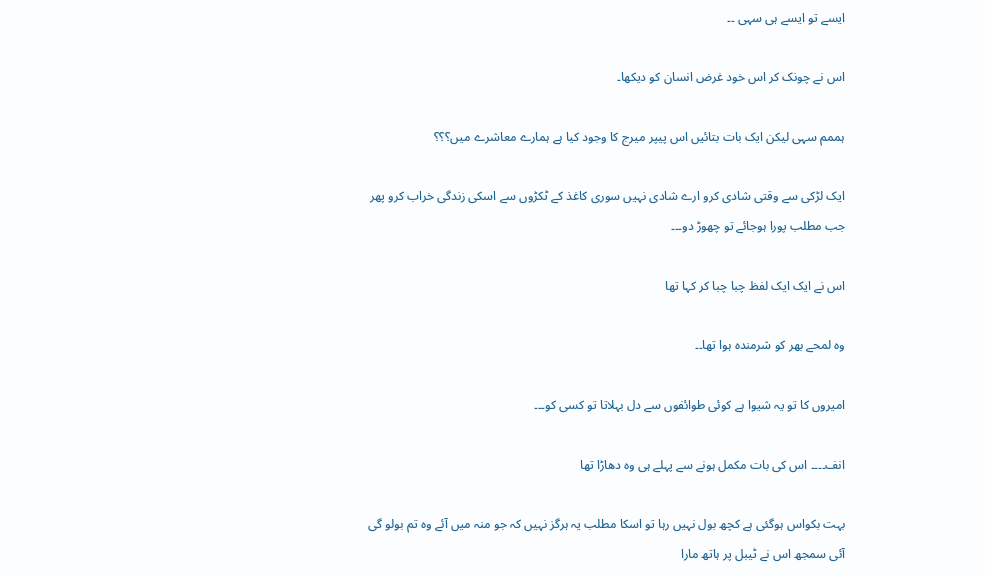ایسے تو ایسے ہی سہی ۔۔

اس نے چونک کر اس خود غرض انسان کو دیکھا۔

ہممم سہی لیکن ایک بات بتائیں اس پیپر میرج کا وجود کیا ہے ہمارے معاشرے میں؟؟؟

ایک لڑکی سے وقتی شادی کرو ارے شادی نہیں سوری کاغذ کے ٹکڑوں سے اسکی زندگی خراب کرو پھر جب مطلب پورا ہوجائے تو چھوڑ دو۔۔۔

اس نے ایک ایک لفظ چبا چبا کر کہا تھا

وہ لمحے بھر کو شرمندہ ہوا تھا۔۔

امیروں کا تو یہ شیوا ہے کوئی طوائفوں سے دل بہلاتا تو کسی کو۔۔۔

انف۔۔۔۔ اس کی بات مکمل ہونے سے پہلے ہی وہ دھاڑا تھا

بہت بکواس ہوگئی ہے کچھ بول نہیں رہا تو اسکا مطلب یہ ہرگز نہیں کہ جو منہ میں آئے وہ تم بولو گی آئی سمجھ اس نے ٹیبل پر ہاتھ مارا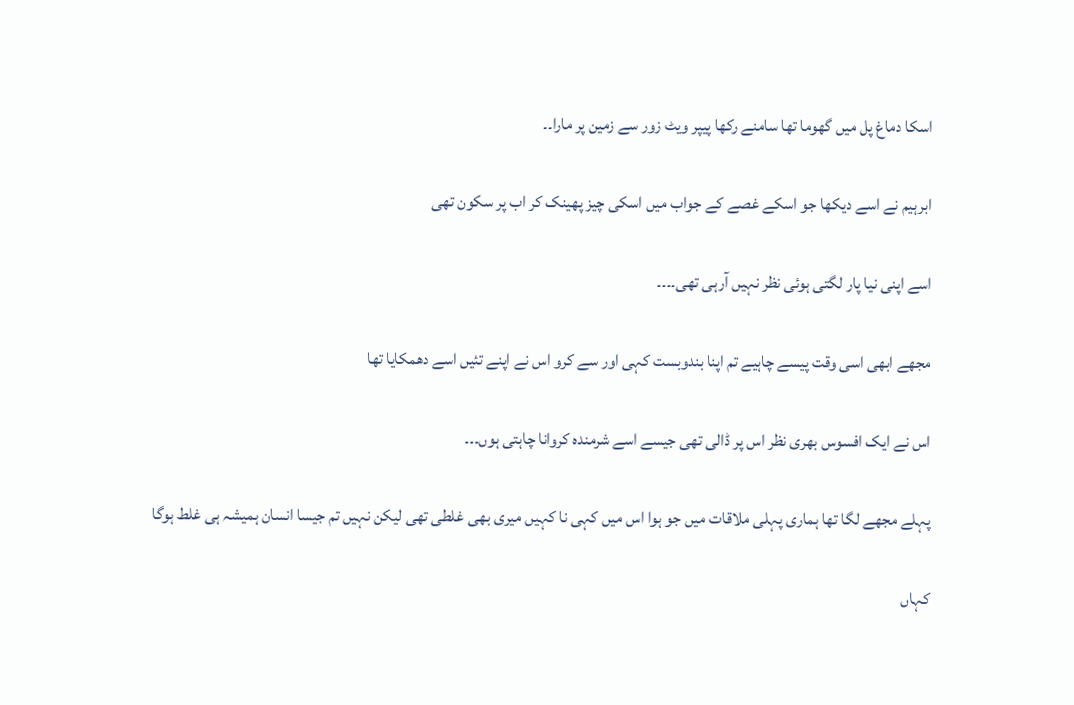اسکا دماغ پل میں گھوما تھا سامنے رکھا پیپر ویٹ زور سے زمین پر مارا۔۔

ابرہیم نے اسے دیکھا جو اسکے غصے کے جواب میں اسکی چیز پھینک کر اب پر سکون تھی

اسے اپنی نیا پار لگتی ہوئی نظر نہیں آرہی تھی۔۔۔۔

مجھے ابھی اسی وقت پیسے چاہیے تم اپنا بندوبست کہی اور سے کرو اس نے اپنے تئیں اسے دھمکایا تھا

اس نے ایک افسوس بھری نظر اس پر ڈالی تھی جیسے اسے شرمندہ کروانا چاہتی ہوں۔۔۔

پہلے مجھے لگا تھا ہماری پہلی ملاقات میں جو ہوا اس میں کہی نا کہیں میری بھی غلطی تھی لیکن نہیں تم جیسا انسان ہمیشہ ہی غلط ہوگا

کہاں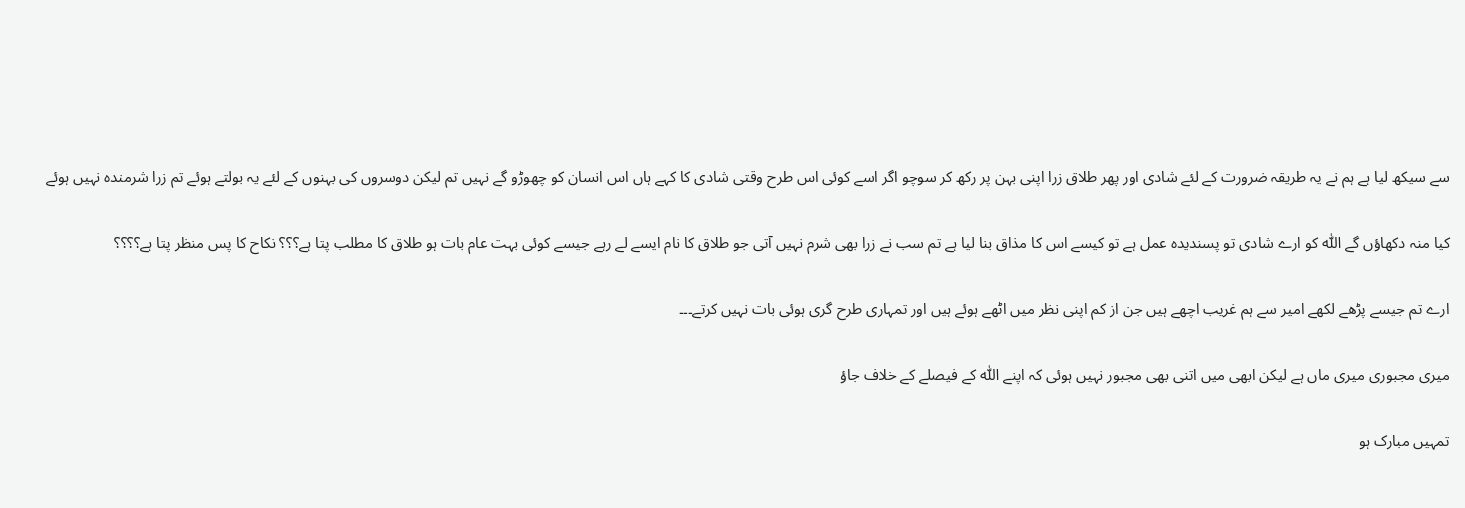سے سیکھ لیا ہے ہم نے یہ طریقہ ضرورت کے لئے شادی اور پھر طلاق زرا اپنی بہن پر رکھ کر سوچو اگر اسے کوئی اس طرح وقتی شادی کا کہے ہاں اس انسان کو چھوڑو گے نہیں تم لیکن دوسروں کی بہنوں کے لئے یہ بولتے ہوئے تم زرا شرمندہ نہیں ہوئے

کیا منہ دکھاؤں گے اللّٰہ کو ارے شادی تو پسندیدہ عمل ہے تو کیسے اس کا مذاق بنا لیا ہے تم سب نے زرا بھی شرم نہیں آتی جو طلاق کا نام ایسے لے رہے جیسے کوئی بہت عام بات ہو طلاق کا مطلب پتا ہے؟؟؟ نکاح کا پس منظر پتا ہے؟؟؟؟

ارے تم جیسے پڑھے لکھے امیر سے ہم غریب اچھے ہیں جن از کم اپنی نظر میں اٹھے ہوئے ہیں اور تمہاری طرح گری ہوئی بات نہیں کرتے۔۔۔

میری مجبوری میری ماں ہے لیکن ابھی میں اتنی بھی مجبور نہیں ہوئی کہ اپنے اللّٰہ کے فیصلے کے خلاف جاؤ

تمہیں مبارک ہو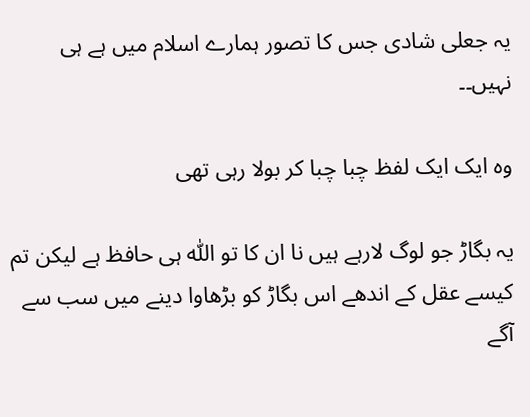یہ جعلی شادی جس کا تصور ہمارے اسلام میں ہے ہی نہیں۔۔

وہ ایک ایک لفظ چبا چبا کر بولا رہی تھی

یہ بگاڑ جو لوگ لارہے ہیں نا ان کا تو اللّٰہ ہی حافظ ہے لیکن تم کیسے عقل کے اندھے اس بگاڑ کو بڑھاوا دینے میں سب سے آگے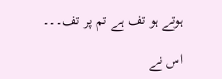ہوتے ہو تف ہے تم پر تف۔۔۔

اس نے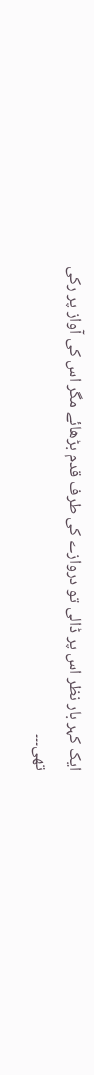ایک کہر بار نظر اس پر ڈالی تو دروازے کی طرف قدم بڑھائے مگر اس کی آواز پر رکی تھی۔۔۔